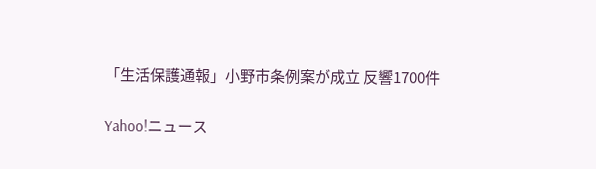「生活保護通報」小野市条例案が成立 反響1700件

Yahoo!ニュース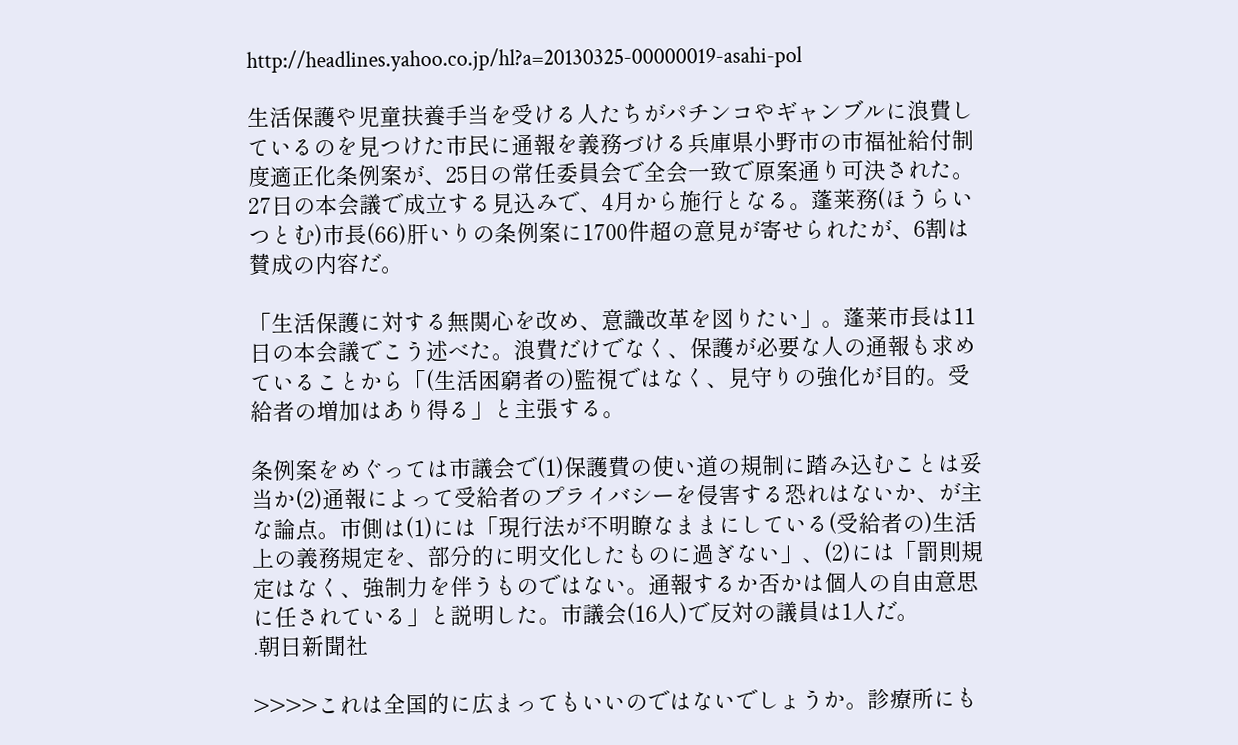http://headlines.yahoo.co.jp/hl?a=20130325-00000019-asahi-pol

生活保護や児童扶養手当を受ける人たちがパチンコやギャンブルに浪費しているのを見つけた市民に通報を義務づける兵庫県小野市の市福祉給付制度適正化条例案が、25日の常任委員会で全会一致で原案通り可決された。27日の本会議で成立する見込みで、4月から施行となる。蓬莱務(ほうらいつとむ)市長(66)肝いりの条例案に1700件超の意見が寄せられたが、6割は賛成の内容だ。

「生活保護に対する無関心を改め、意識改革を図りたい」。蓬莱市長は11日の本会議でこう述べた。浪費だけでなく、保護が必要な人の通報も求めていることから「(生活困窮者の)監視ではなく、見守りの強化が目的。受給者の増加はあり得る」と主張する。

条例案をめぐっては市議会で(1)保護費の使い道の規制に踏み込むことは妥当か(2)通報によって受給者のプライバシーを侵害する恐れはないか、が主な論点。市側は(1)には「現行法が不明瞭なままにしている(受給者の)生活上の義務規定を、部分的に明文化したものに過ぎない」、(2)には「罰則規定はなく、強制力を伴うものではない。通報するか否かは個人の自由意思に任されている」と説明した。市議会(16人)で反対の議員は1人だ。
.朝日新聞社

>>>>これは全国的に広まってもいいのではないでしょうか。診療所にも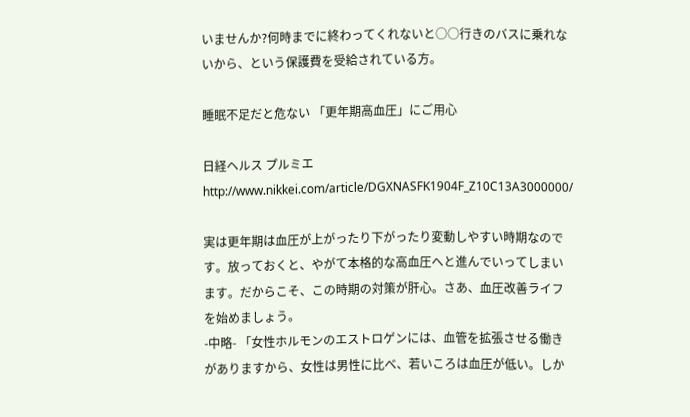いませんか?何時までに終わってくれないと○○行きのバスに乗れないから、という保護費を受給されている方。

睡眠不足だと危ない 「更年期高血圧」にご用心

日経ヘルス プルミエ  http://www.nikkei.com/article/DGXNASFK1904F_Z10C13A3000000/

実は更年期は血圧が上がったり下がったり変動しやすい時期なのです。放っておくと、やがて本格的な高血圧へと進んでいってしまいます。だからこそ、この時期の対策が肝心。さあ、血圧改善ライフを始めましょう。
-中略- 「女性ホルモンのエストロゲンには、血管を拡張させる働きがありますから、女性は男性に比べ、若いころは血圧が低い。しか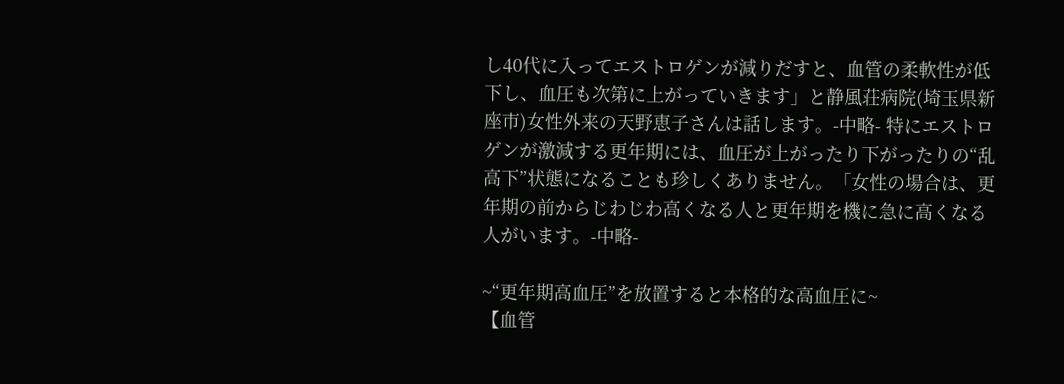し40代に入ってエストロゲンが減りだすと、血管の柔軟性が低下し、血圧も次第に上がっていきます」と静風荘病院(埼玉県新座市)女性外来の天野恵子さんは話します。-中略- 特にエストロゲンが激減する更年期には、血圧が上がったり下がったりの“乱高下”状態になることも珍しくありません。「女性の場合は、更年期の前からじわじわ高くなる人と更年期を機に急に高くなる人がいます。-中略-

~“更年期高血圧”を放置すると本格的な高血圧に~
【血管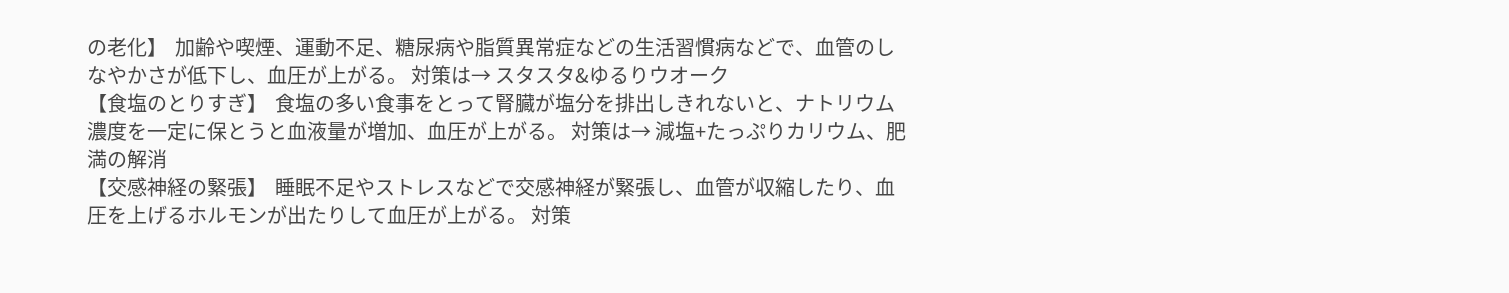の老化】  加齢や喫煙、運動不足、糖尿病や脂質異常症などの生活習慣病などで、血管のしなやかさが低下し、血圧が上がる。 対策は→ スタスタ&ゆるりウオーク
【食塩のとりすぎ】  食塩の多い食事をとって腎臓が塩分を排出しきれないと、ナトリウム濃度を一定に保とうと血液量が増加、血圧が上がる。 対策は→ 減塩+たっぷりカリウム、肥満の解消
【交感神経の緊張】  睡眠不足やストレスなどで交感神経が緊張し、血管が収縮したり、血圧を上げるホルモンが出たりして血圧が上がる。 対策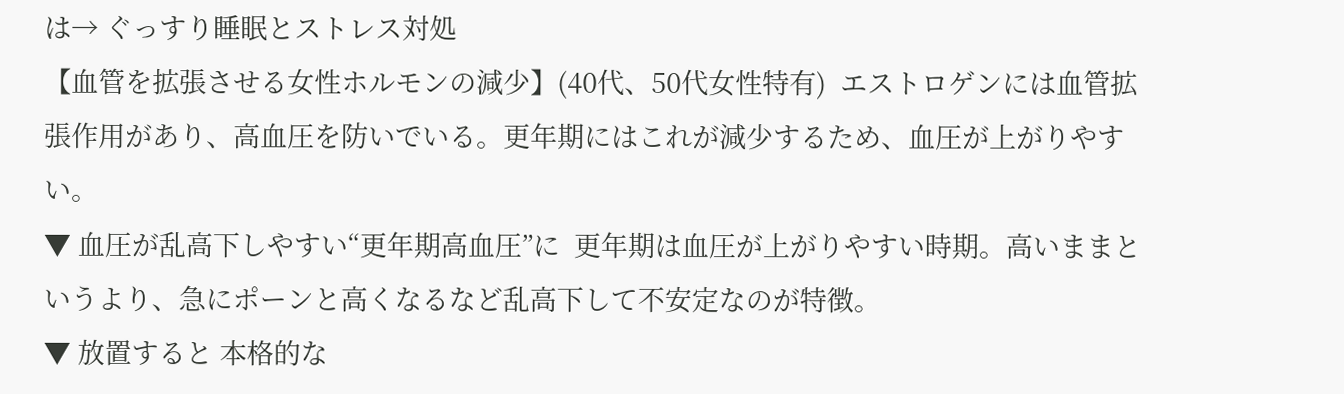は→ ぐっすり睡眠とストレス対処
【血管を拡張させる女性ホルモンの減少】(40代、50代女性特有)  エストロゲンには血管拡張作用があり、高血圧を防いでいる。更年期にはこれが減少するため、血圧が上がりやすい。
▼ 血圧が乱高下しやすい“更年期高血圧”に  更年期は血圧が上がりやすい時期。高いままというより、急にポーンと高くなるなど乱高下して不安定なのが特徴。
▼ 放置すると 本格的な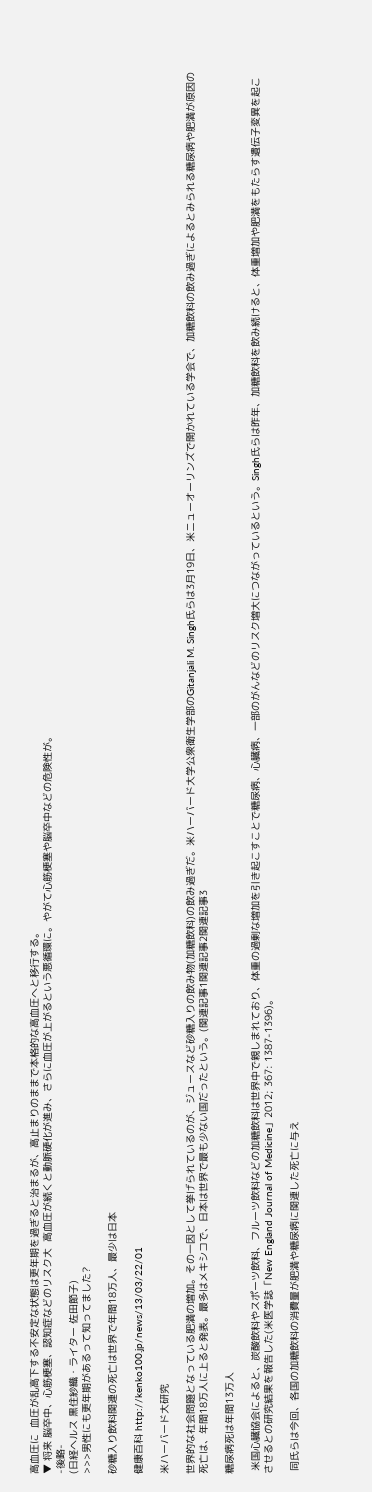高血圧に  血圧が乱高下する不安定な状態は更年期を過ぎると治まるが、高止まりのままで本格的な高血圧へと移行する。
▼ 将来 脳卒中、心筋梗塞、認知症などのリスク大  高血圧が続くと動脈硬化が進み、さらに血圧が上がるという悪循環に。やがて心筋梗塞や脳卒中などの危険性が。
-後略-
(日経ヘルス 黒住紗織・ライター 佐田節子)
>>>男性にも更年期があるって知ってました?

砂糖入り飲料関連の死亡は世界で年間18万人、最少は日本

健康百科 http://kenko100.jp/news/13/03/22/01

米ハーバード大研究

世界的な社会問題となっている肥満の増加。その一因として挙げられているのが、ジュースなど砂糖入りの飲み物(加糖飲料)の飲み過ぎだ。米ハーバード大学公衆衛生学部のGitanjali M. Singh氏らは3月19日、米ニューオーリンズで開かれている学会で、加糖飲料の飲み過ぎによるとみられる糖尿病や肥満が原因の死亡は、年間18万人に上ると発表。最多はメキシコで、日本は世界で最も少ない国だったという。(関連記事1関連記事2関連記事3

糖尿病死は年間13万人

 米国心臓協会によると、炭酸飲料やスポーツ飲料、フルーツ飲料などの加糖飲料は世界中で親しまれており、体重の過剰な増加を引き起こすことで糖尿病、心臓病、一部のがんなどのリスク増大につながっているという。Singh氏らは昨年、加糖飲料を飲み続けると、体重増加や肥満をもたらす遺伝子変異を起こさせるとの研究結果を報告した(米医学誌「New England Journal of Medicine」2012; 367: 1387-1396)。

 同氏らは今回、各国の加糖飲料の消費量が肥満や糖尿病に関連した死亡に与え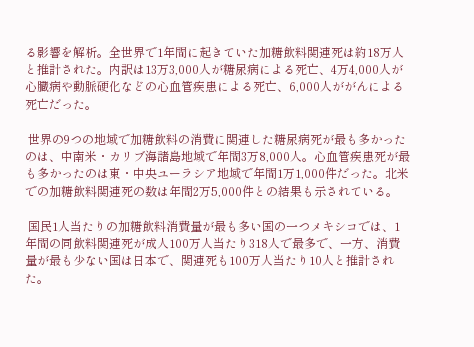る影響を解析。全世界で1年間に起きていた加糖飲料関連死は約18万人と推計された。内訳は13万3,000人が糖尿病による死亡、4万4,000人が心臓病や動脈硬化などの心血管疾患による死亡、6,000人ががんによる死亡だった。

 世界の9つの地域で加糖飲料の消費に関連した糖尿病死が最も多かったのは、中南米・カリブ海諸島地域で年間3万8,000人。心血管疾患死が最も多かったのは東・中央ユーラシア地域で年間1万1,000件だった。北米での加糖飲料関連死の数は年間2万5,000件との結果も示されている。

 国民1人当たりの加糖飲料消費量が最も多い国の一つメキシコでは、1年間の同飲料関連死が成人100万人当たり318人で最多で、一方、消費量が最も少ない国は日本で、関連死も100万人当たり10人と推計された。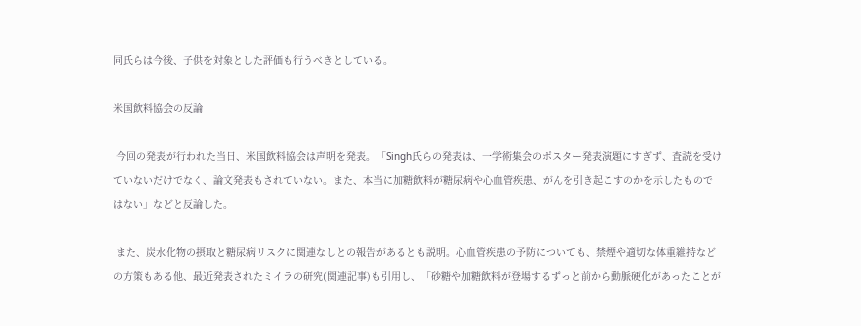同氏らは今後、子供を対象とした評価も行うべきとしている。

米国飲料協会の反論

 今回の発表が行われた当日、米国飲料協会は声明を発表。「Singh氏らの発表は、一学術集会のポスター発表演題にすぎず、査読を受けていないだけでなく、論文発表もされていない。また、本当に加糖飲料が糖尿病や心血管疾患、がんを引き起こすのかを示したものではない」などと反論した。

 また、炭水化物の摂取と糖尿病リスクに関連なしとの報告があるとも説明。心血管疾患の予防についても、禁煙や適切な体重維持などの方策もある他、最近発表されたミイラの研究(関連記事)も引用し、「砂糖や加糖飲料が登場するずっと前から動脈硬化があったことが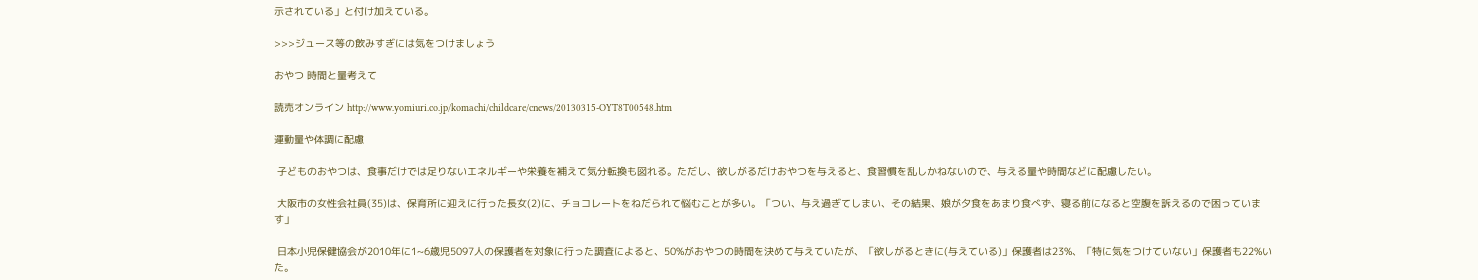示されている」と付け加えている。

>>>ジュース等の飲みすぎには気をつけましょう

おやつ 時間と量考えて

読売オンライン http://www.yomiuri.co.jp/komachi/childcare/cnews/20130315-OYT8T00548.htm

運動量や体調に配慮

 子どものおやつは、食事だけでは足りないエネルギーや栄養を補えて気分転換も図れる。ただし、欲しがるだけおやつを与えると、食習慣を乱しかねないので、与える量や時間などに配慮したい。

 大阪市の女性会社員(35)は、保育所に迎えに行った長女(2)に、チョコレートをねだられて悩むことが多い。「つい、与え過ぎてしまい、その結果、娘が夕食をあまり食べず、寝る前になると空腹を訴えるので困っています」

 日本小児保健協会が2010年に1~6歳児5097人の保護者を対象に行った調査によると、50%がおやつの時間を決めて与えていたが、「欲しがるときに(与えている)」保護者は23%、「特に気をつけていない」保護者も22%いた。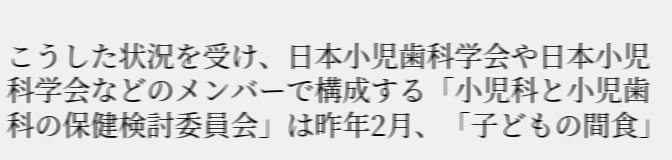こうした状況を受け、日本小児歯科学会や日本小児科学会などのメンバーで構成する「小児科と小児歯科の保健検討委員会」は昨年2月、「子どもの間食」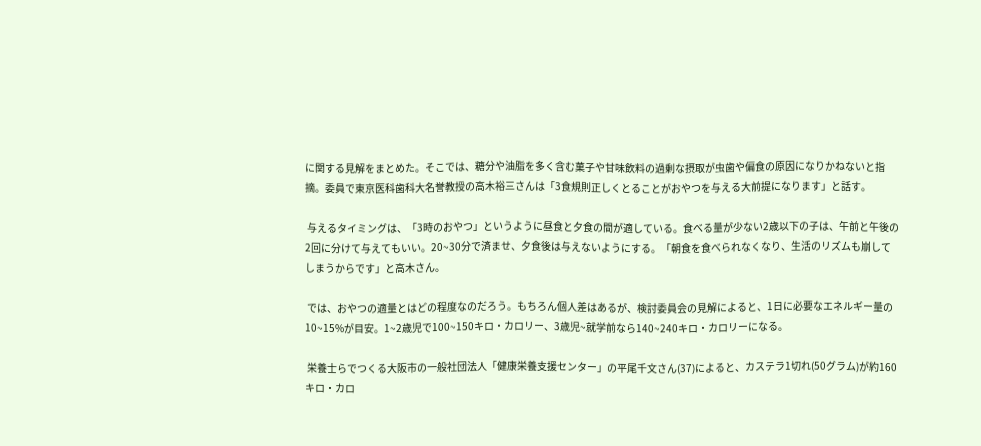に関する見解をまとめた。そこでは、糖分や油脂を多く含む菓子や甘味飲料の過剰な摂取が虫歯や偏食の原因になりかねないと指摘。委員で東京医科歯科大名誉教授の高木裕三さんは「3食規則正しくとることがおやつを与える大前提になります」と話す。

 与えるタイミングは、「3時のおやつ」というように昼食と夕食の間が適している。食べる量が少ない2歳以下の子は、午前と午後の2回に分けて与えてもいい。20~30分で済ませ、夕食後は与えないようにする。「朝食を食べられなくなり、生活のリズムも崩してしまうからです」と高木さん。

 では、おやつの適量とはどの程度なのだろう。もちろん個人差はあるが、検討委員会の見解によると、1日に必要なエネルギー量の10~15%が目安。1~2歳児で100~150キロ・カロリー、3歳児~就学前なら140~240キロ・カロリーになる。

 栄養士らでつくる大阪市の一般社団法人「健康栄養支援センター」の平尾千文さん(37)によると、カステラ1切れ(50グラム)が約160キロ・カロ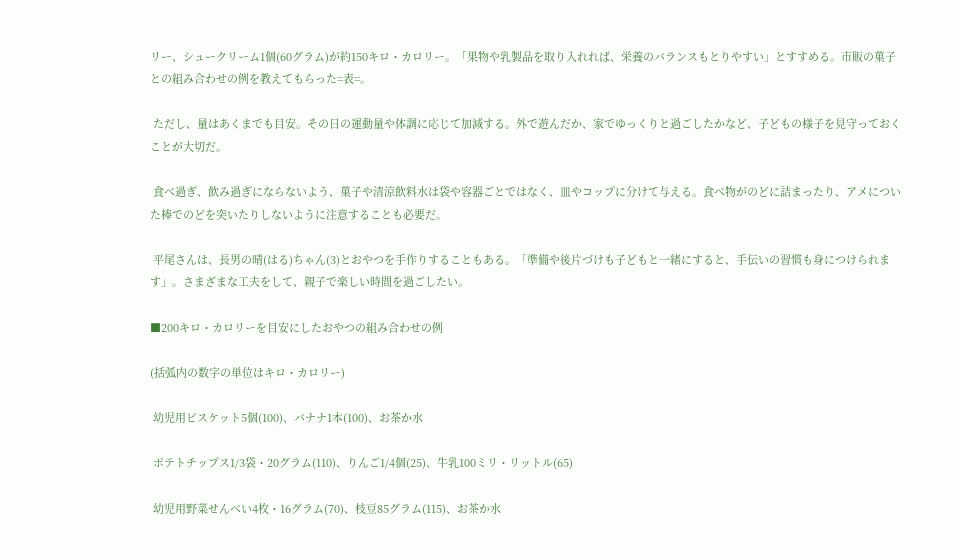リー、シュークリーム1個(60グラム)が約150キロ・カロリー。「果物や乳製品を取り入れれば、栄養のバランスもとりやすい」とすすめる。市販の菓子との組み合わせの例を教えてもらった=表=。

 ただし、量はあくまでも目安。その日の運動量や体調に応じて加減する。外で遊んだか、家でゆっくりと過ごしたかなど、子どもの様子を見守っておくことが大切だ。

 食べ過ぎ、飲み過ぎにならないよう、菓子や清涼飲料水は袋や容器ごとではなく、皿やコップに分けて与える。食べ物がのどに詰まったり、アメについた棒でのどを突いたりしないように注意することも必要だ。

 平尾さんは、長男の晴(はる)ちゃん(3)とおやつを手作りすることもある。「準備や後片づけも子どもと一緒にすると、手伝いの習慣も身につけられます」。さまざまな工夫をして、親子で楽しい時間を過ごしたい。

■200キロ・カロリーを目安にしたおやつの組み合わせの例

(括弧内の数字の単位はキロ・カロリー)

 幼児用ビスケット5個(100)、バナナ1本(100)、お茶か水

 ポテトチップス1/3袋・20グラム(110)、りんご1/4個(25)、牛乳100ミリ・リットル(65)

 幼児用野菜せんべい4枚・16グラム(70)、枝豆85グラム(115)、お茶か水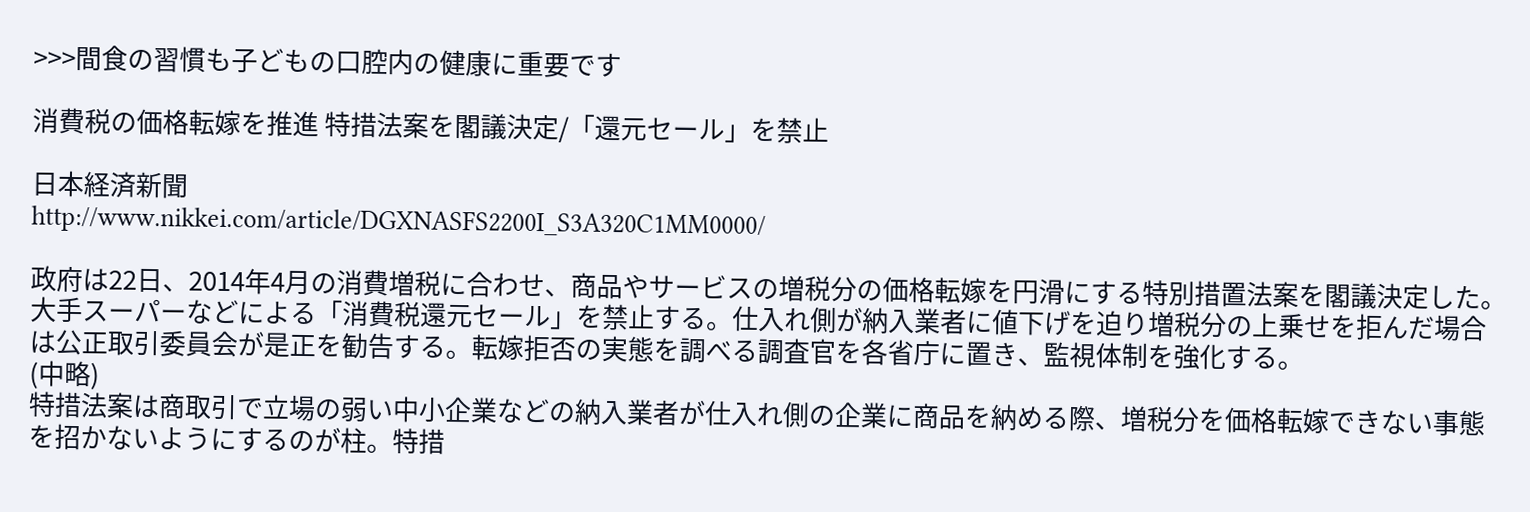>>>間食の習慣も子どもの口腔内の健康に重要です

消費税の価格転嫁を推進 特措法案を閣議決定/「還元セール」を禁止

日本経済新聞
http://www.nikkei.com/article/DGXNASFS2200I_S3A320C1MM0000/

政府は22日、2014年4月の消費増税に合わせ、商品やサービスの増税分の価格転嫁を円滑にする特別措置法案を閣議決定した。大手スーパーなどによる「消費税還元セール」を禁止する。仕入れ側が納入業者に値下げを迫り増税分の上乗せを拒んだ場合は公正取引委員会が是正を勧告する。転嫁拒否の実態を調べる調査官を各省庁に置き、監視体制を強化する。
(中略)
特措法案は商取引で立場の弱い中小企業などの納入業者が仕入れ側の企業に商品を納める際、増税分を価格転嫁できない事態を招かないようにするのが柱。特措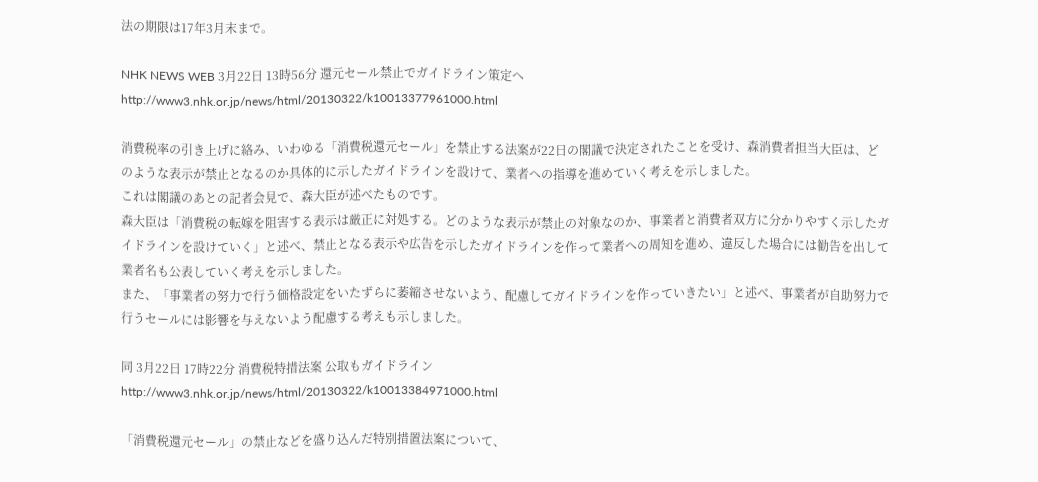法の期限は17年3月末まで。

NHK NEWS WEB 3月22日 13時56分 還元セール禁止でガイドライン策定へ
http://www3.nhk.or.jp/news/html/20130322/k10013377961000.html

消費税率の引き上げに絡み、いわゆる「消費税還元セール」を禁止する法案が22日の閣議で決定されたことを受け、森消費者担当大臣は、どのような表示が禁止となるのか具体的に示したガイドラインを設けて、業者への指導を進めていく考えを示しました。
これは閣議のあとの記者会見で、森大臣が述べたものです。
森大臣は「消費税の転嫁を阻害する表示は厳正に対処する。どのような表示が禁止の対象なのか、事業者と消費者双方に分かりやすく示したガイドラインを設けていく」と述べ、禁止となる表示や広告を示したガイドラインを作って業者への周知を進め、違反した場合には勧告を出して業者名も公表していく考えを示しました。
また、「事業者の努力で行う価格設定をいたずらに萎縮させないよう、配慮してガイドラインを作っていきたい」と述べ、事業者が自助努力で行うセールには影響を与えないよう配慮する考えも示しました。

同 3月22日 17時22分 消費税特措法案 公取もガイドライン
http://www3.nhk.or.jp/news/html/20130322/k10013384971000.html

「消費税還元セール」の禁止などを盛り込んだ特別措置法案について、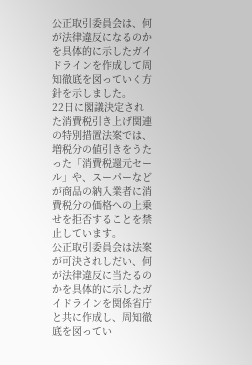公正取引委員会は、何が法律違反になるのかを具体的に示したガイドラインを作成して周知徹底を図っていく方針を示しました。
22日に閣議決定された消費税引き上げ関連の特別措置法案では、増税分の値引きをうたった「消費税還元セール」や、スーパーなどが商品の納入業者に消費税分の価格への上乗せを拒否することを禁止しています。
公正取引委員会は法案が可決されしだい、何が法律違反に当たるのかを具体的に示したガイドラインを関係省庁と共に作成し、周知徹底を図ってい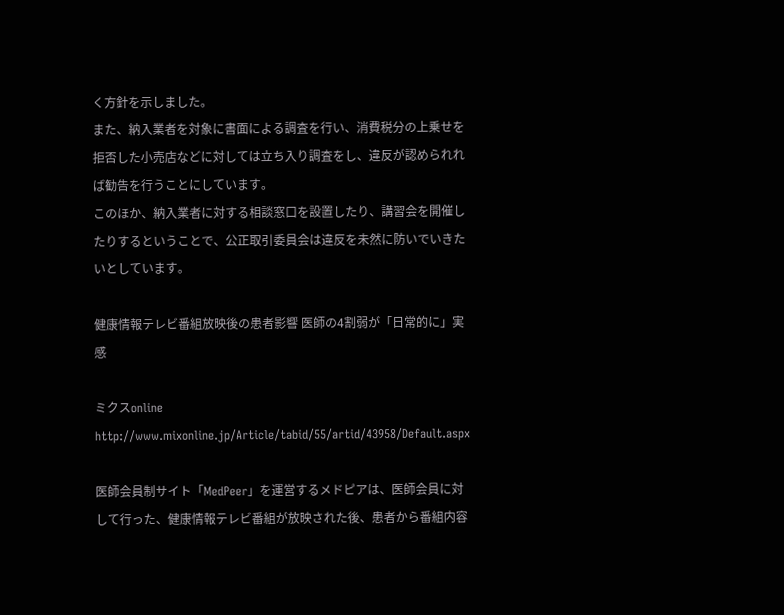く方針を示しました。
また、納入業者を対象に書面による調査を行い、消費税分の上乗せを拒否した小売店などに対しては立ち入り調査をし、違反が認められれば勧告を行うことにしています。
このほか、納入業者に対する相談窓口を設置したり、講習会を開催したりするということで、公正取引委員会は違反を未然に防いでいきたいとしています。

健康情報テレビ番組放映後の患者影響 医師の4割弱が「日常的に」実感

ミクスonline
http://www.mixonline.jp/Article/tabid/55/artid/43958/Default.aspx

医師会員制サイト「MedPeer」を運営するメドピアは、医師会員に対して行った、健康情報テレビ番組が放映された後、患者から番組内容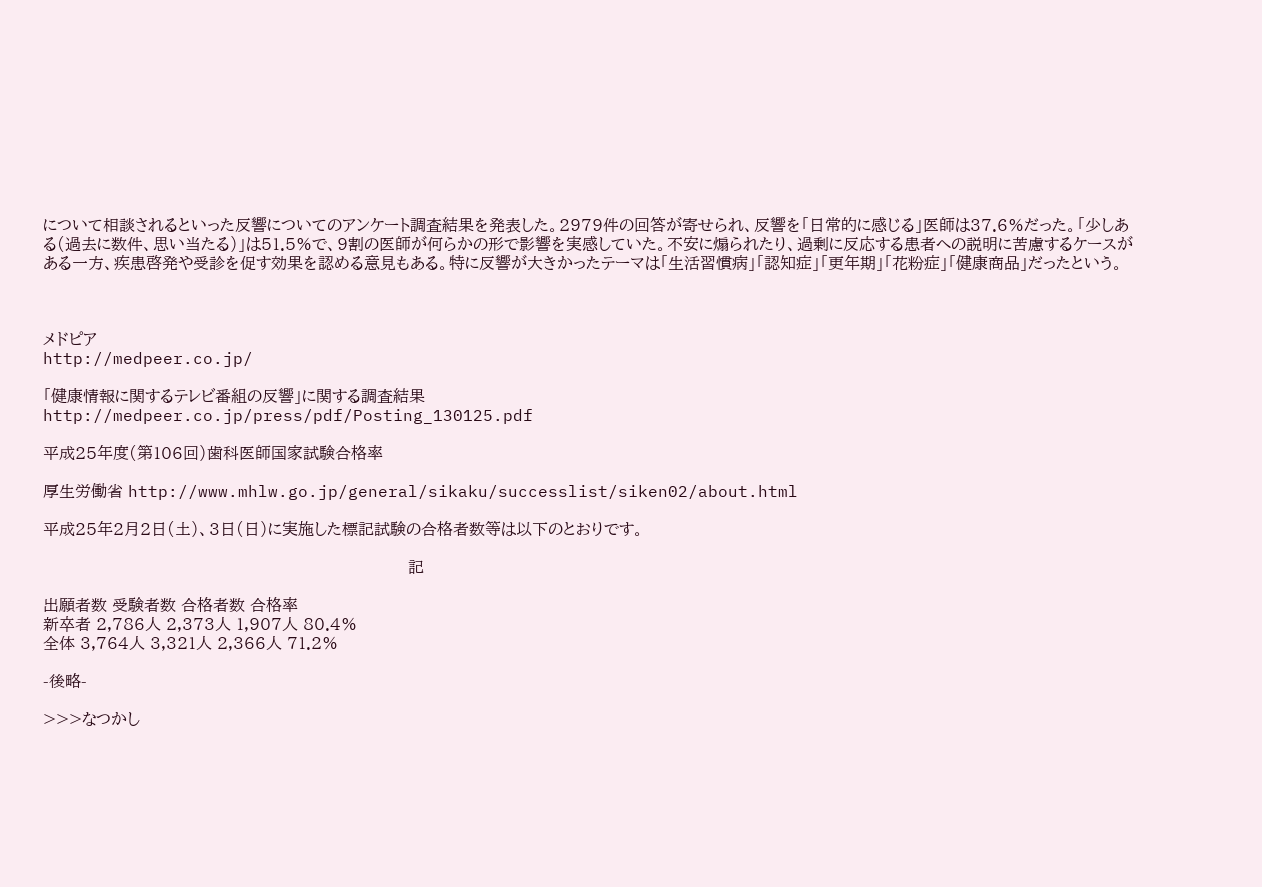について相談されるといった反響についてのアンケート調査結果を発表した。2979件の回答が寄せられ、反響を「日常的に感じる」医師は37.6%だった。「少しある(過去に数件、思い当たる)」は51.5%で、9割の医師が何らかの形で影響を実感していた。不安に煽られたり、過剰に反応する患者への説明に苦慮するケースがある一方、疾患啓発や受診を促す効果を認める意見もある。特に反響が大きかったテーマは「生活習慣病」「認知症」「更年期」「花粉症」「健康商品」だったという。



メドピア
http://medpeer.co.jp/

「健康情報に関するテレビ番組の反響」に関する調査結果
http://medpeer.co.jp/press/pdf/Posting_130125.pdf

平成25年度(第106回)歯科医師国家試験合格率

厚生労働省 http://www.mhlw.go.jp/general/sikaku/successlist/siken02/about.html

平成25年2月2日(土)、3日(日)に実施した標記試験の合格者数等は以下のとおりです。

                                                                         記

出願者数 受験者数 合格者数 合格率
新卒者 2,786人 2,373人 1,907人 80.4%
全体 3,764人 3,321人 2,366人 71.2%

-後略-

>>>なつかし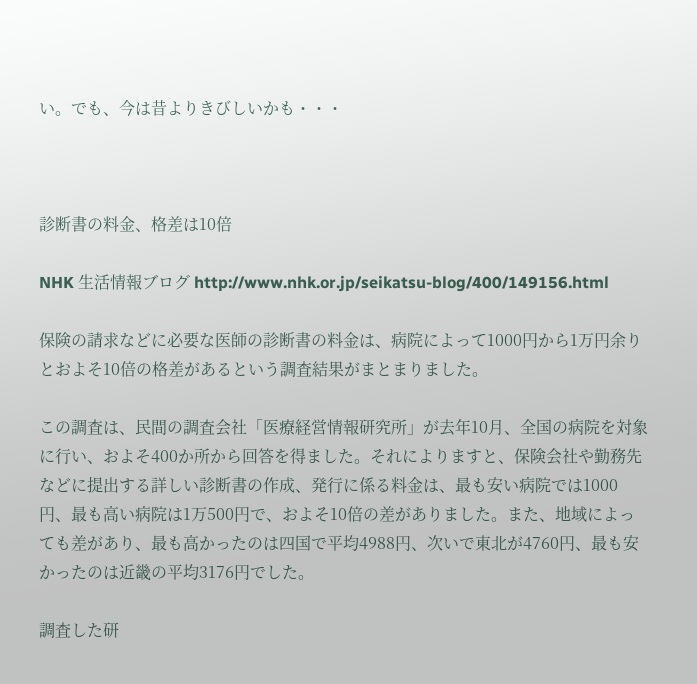い。でも、今は昔よりきびしいかも・・・



診断書の料金、格差は10倍

NHK 生活情報ブログ http://www.nhk.or.jp/seikatsu-blog/400/149156.html

保険の請求などに必要な医師の診断書の料金は、病院によって1000円から1万円余りとおよそ10倍の格差があるという調査結果がまとまりました。

この調査は、民間の調査会社「医療経営情報研究所」が去年10月、全国の病院を対象に行い、およそ400か所から回答を得ました。それによりますと、保険会社や勤務先などに提出する詳しい診断書の作成、発行に係る料金は、最も安い病院では1000円、最も高い病院は1万500円で、およそ10倍の差がありました。また、地域によっても差があり、最も高かったのは四国で平均4988円、次いで東北が4760円、最も安かったのは近畿の平均3176円でした。

調査した研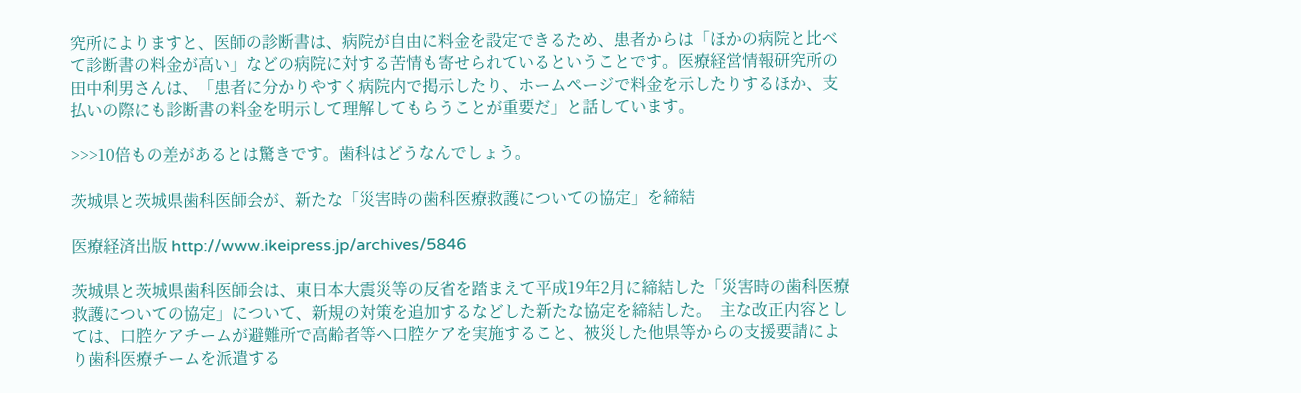究所によりますと、医師の診断書は、病院が自由に料金を設定できるため、患者からは「ほかの病院と比べて診断書の料金が高い」などの病院に対する苦情も寄せられているということです。医療経営情報研究所の田中利男さんは、「患者に分かりやすく病院内で掲示したり、ホームページで料金を示したりするほか、支払いの際にも診断書の料金を明示して理解してもらうことが重要だ」と話しています。

>>>10倍もの差があるとは驚きです。歯科はどうなんでしょう。

茨城県と茨城県歯科医師会が、新たな「災害時の歯科医療救護についての協定」を締結

医療経済出版 http://www.ikeipress.jp/archives/5846

茨城県と茨城県歯科医師会は、東日本大震災等の反省を踏まえて平成19年2月に締結した「災害時の歯科医療救護についての協定」について、新規の対策を追加するなどした新たな協定を締結した。  主な改正内容としては、口腔ケアチームが避難所で高齢者等へ口腔ケアを実施すること、被災した他県等からの支援要請により歯科医療チームを派遣する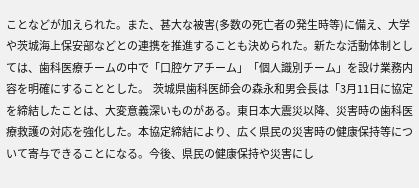ことなどが加えられた。また、甚大な被害(多数の死亡者の発生時等)に備え、大学や茨城海上保安部などとの連携を推進することも決められた。新たな活動体制としては、歯科医療チームの中で「口腔ケアチーム」「個人識別チーム」を設け業務内容を明確にすることとした。  茨城県歯科医師会の森永和男会長は「3月11日に協定を締結したことは、大変意義深いものがある。東日本大震災以降、災害時の歯科医療救護の対応を強化した。本協定締結により、広く県民の災害時の健康保持等について寄与できることになる。今後、県民の健康保持や災害にし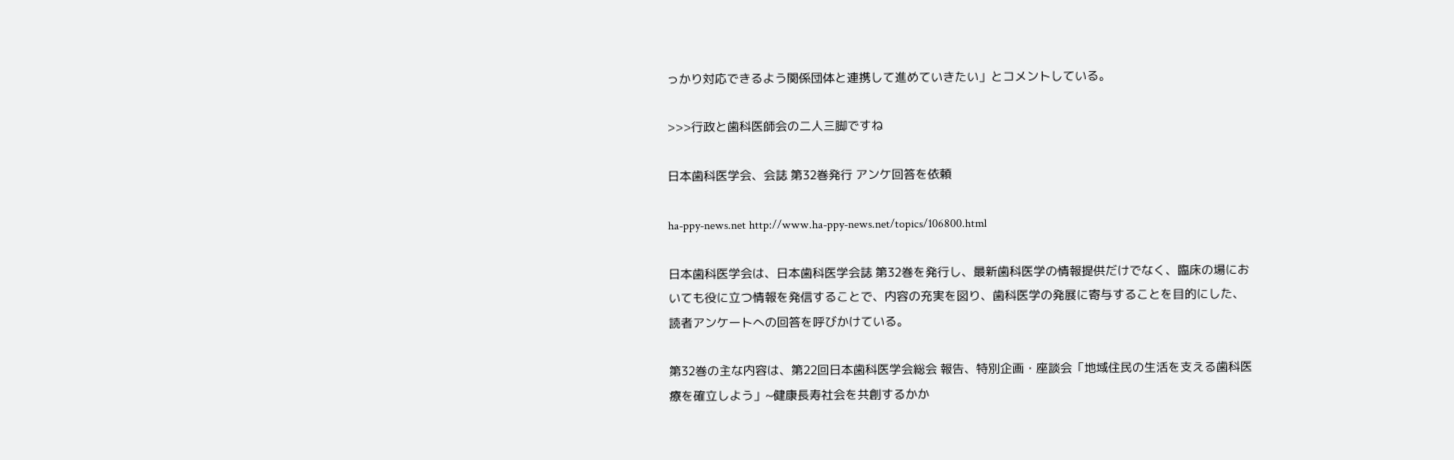っかり対応できるよう関係団体と連携して進めていきたい」とコメントしている。

>>>行政と歯科医師会の二人三脚ですね

日本歯科医学会、会誌 第32巻発行 アンケ回答を依頼

ha-ppy-news.net http://www.ha-ppy-news.net/topics/106800.html

日本歯科医学会は、日本歯科医学会誌 第32巻を発行し、最新歯科医学の情報提供だけでなく、臨床の場においても役に立つ情報を発信することで、内容の充実を図り、歯科医学の発展に寄与することを目的にした、読者アンケートへの回答を呼びかけている。

第32巻の主な内容は、第22回日本歯科医学会総会 報告、特別企画・座談会「地域住民の生活を支える歯科医療を確立しよう」~健康長寿社会を共創するかか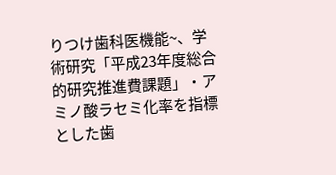りつけ歯科医機能~、学術研究「平成23年度総合的研究推進費課題」・アミノ酸ラセミ化率を指標とした歯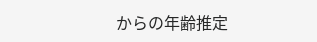からの年齢推定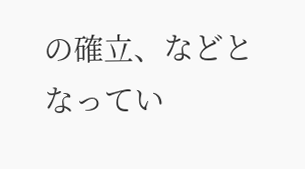の確立、などとなってい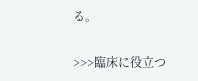る。

>>>臨床に役立つ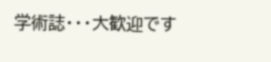学術誌・・・大歓迎です